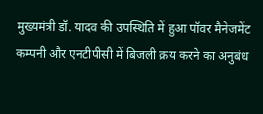मुख्यमंत्री डॉ. यादव की उपस्थिति में हुआ पॉवर मैनेजमेंट कम्पनी और एनटीपीसी में बिजली क्रय करने का अनुबंध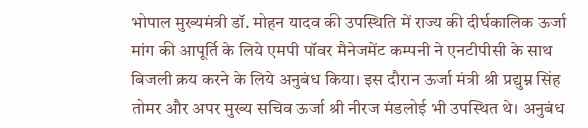भोपाल मुख्यमंत्री डॉ. मोहन यादव की उपस्थिति में राज्य की दीर्घकालिक ऊर्जा मांग की आपूर्ति के लिये एमपी पॉवर मैनेजमेंट कम्पनी ने एनटीपीसी के साथ बिजली क्रय करने के लिये अनुबंध किया। इस दौरान ऊर्जा मंत्री श्री प्रद्युम्न सिंह तोमर और अपर मुख्य सचिव ऊर्जा श्री नीरज मंडलोई भी उपस्थित थे। अनुबंध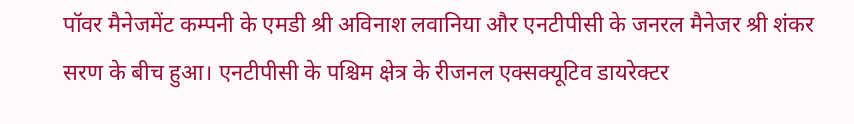पॉवर मैनेजमेंट कम्पनी के एमडी श्री अविनाश लवानिया और एनटीपीसी के जनरल मैनेजर श्री शंकर सरण के बीच हुआ। एनटीपीसी के पश्चिम क्षेत्र के रीजनल एक्सक्यूटिव डायरेक्टर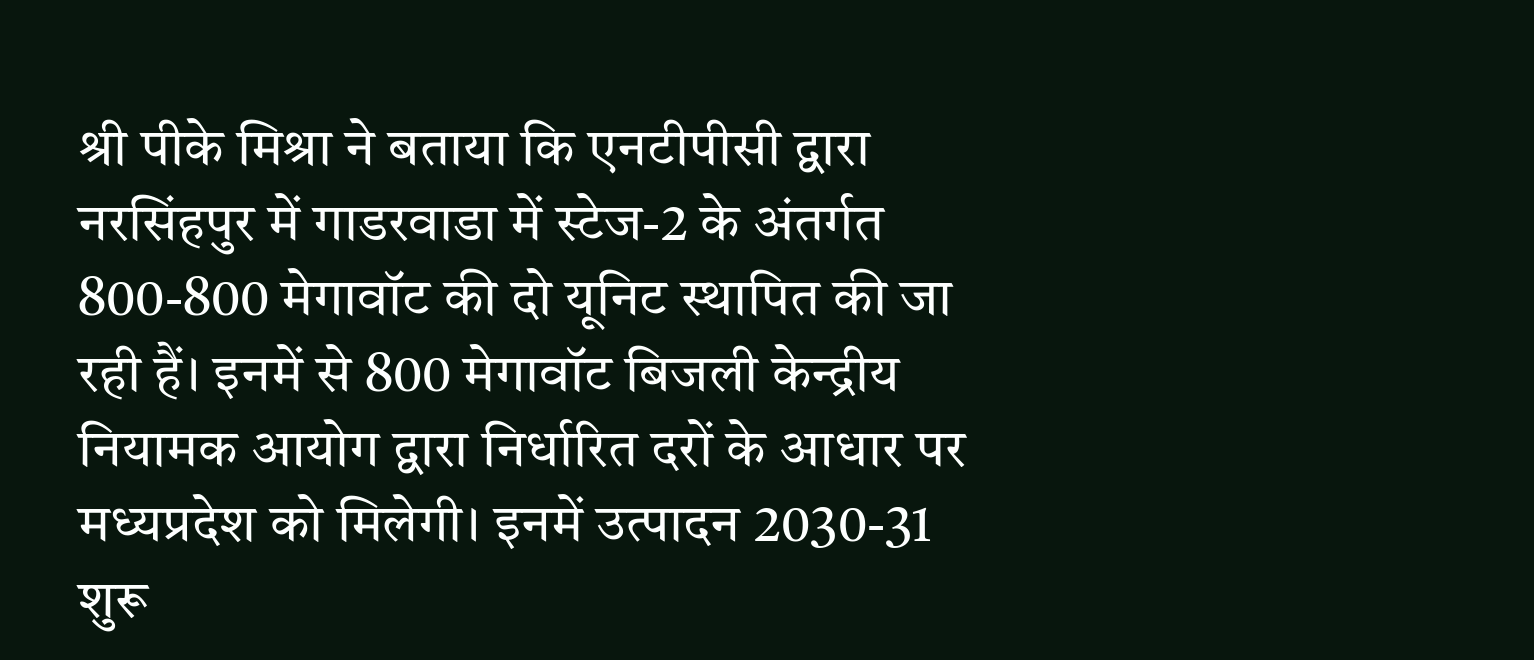श्री पीके मिश्रा ने बताया कि एनटीपीसी द्वारा नरसिंहपुर में गाडरवाडा में स्टेज-2 के अंतर्गत 800-800 मेगावॉट की दो यूनिट स्थापित की जा रही हैं। इनमें से 800 मेगावॉट बिजली केन्द्रीय नियामक आयोग द्वारा निर्धारित दरों के आधार पर मध्यप्रदेश को मिलेगी। इनमें उत्पादन 2030-31 शुरू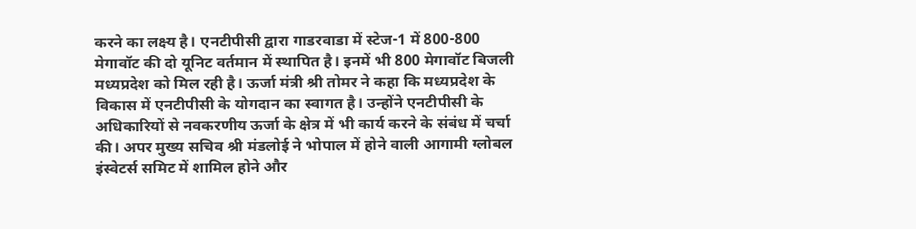करने का लक्ष्य है। एनटीपीसी द्वारा गाडरवाडा में स्टेज-1 में 800-800 मेगावॉट की दो यूनिट वर्तमान में स्‍थापित है। इनमें भी 800 मेगावॉट बिजली मध्यप्रदेश को मिल रही है। ऊर्जा मंत्री श्री तोमर ने कहा कि मध्यप्रदेश के विकास में एनटीपीसी के योगदान का स्वागत है। उन्होंने एनटीपीसी के अधिकारियों से नवकरणीय ऊर्जा के क्षेत्र में भी कार्य करने के संबंध में चर्चा की। अपर मुख्य सचिव श्री मंडलोई ने भोपाल में होने वाली आगामी ग्लोबल इंस्वेटर्स समिट में शामिल होने और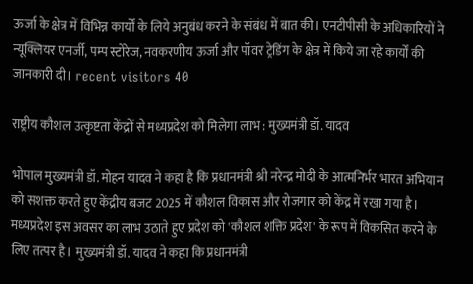ऊर्जा के क्षेत्र में विभिन्न कार्यों के लिये अनुबंध करने के संबंध में बात की। एनटीपीसी के अधिकारियों ने न्यूक्लियर एनर्जी, पम्प स्टोरेज, नवकरणीय ऊर्जा और पॉवर ट्रेडिंग के क्षेत्र में किये जा रहे कार्यों की जानकारी दी। recent visitors 40

राष्ट्रीय कौशल उत्कृष्टता केंद्रों से मध्यप्रदेश को मिलेगा लाभ : मुख्यमंत्री डॉ. यादव

भोपाल मुख्यमंत्री डॉ. मोहन यादव ने कहा है कि प्रधानमंत्री श्री नरेन्द्र मोदी के आत्मनिर्भर भारत अभियान को सशक्त करते हुए केंद्रीय बजट 2025 में कौशल विकास और रोजगार को केंद्र में रखा गया है। मध्यप्रदेश इस अवसर का लाभ उठाते हुए प्रदेश को 'कौशल शक्ति प्रदेश' के रूप में विकसित करने के लिए तत्पर है। मुख्यमंत्री डॉ. यादव ने कहा कि प्रधानमंत्री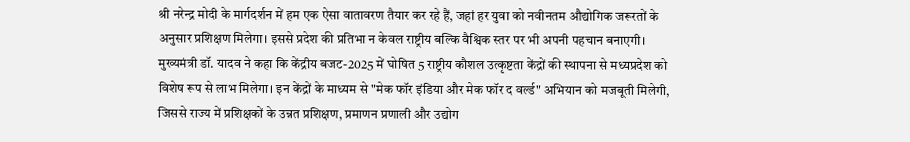श्री नरेन्द्र मोदी के मार्गदर्शन में हम एक ऐसा वातावरण तैयार कर रहे हैं, जहां हर युवा को नवीनतम औद्योगिक जरूरतों के अनुसार प्रशिक्षण मिलेगा। इससे प्रदेश की प्रतिभा न केवल राष्ट्रीय बल्कि वैश्विक स्तर पर भी अपनी पहचान बनाएगी। मुख्यमंत्री डॉ. यादव ने कहा कि केंद्रीय बजट-2025 में घोषित 5 राष्ट्रीय कौशल उत्कृष्टता केंद्रों की स्थापना से मध्यप्रदेश को विशेष रूप से लाभ मिलेगा। इन केंद्रों के माध्यम से "मेक फॉर इंडिया और मेक फॉर द वर्ल्ड" अभियान को मजबूती मिलेगी, जिससे राज्य में प्रशिक्षकों के उन्नत प्रशिक्षण, प्रमाणन प्रणाली और उद्योग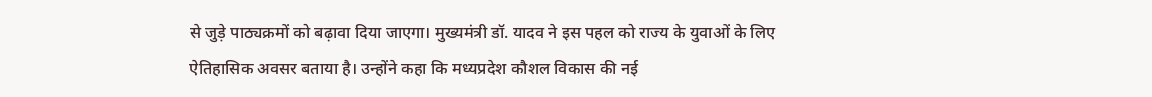से जुड़े पाठ्यक्रमों को बढ़ावा दिया जाएगा। मुख्यमंत्री डॉ. यादव ने इस पहल को राज्य के युवाओं के लिए ऐतिहासिक अवसर बताया है। उन्होंने कहा कि मध्यप्रदेश कौशल विकास की नई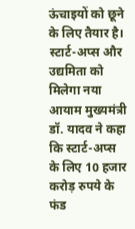ऊंचाइयों को छूने के लिए तैयार है। स्टार्ट-अप्स और उद्यमिता को मिलेगा नया आयाम मुख्यमंत्री डॉ. यादव ने कहा कि स्टार्ट-अप्स के लिए 10 हजार करोड़ रुपये के फंड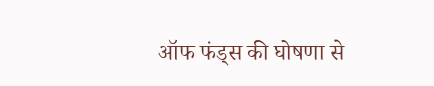ऑफ फंड्स की घोषणा से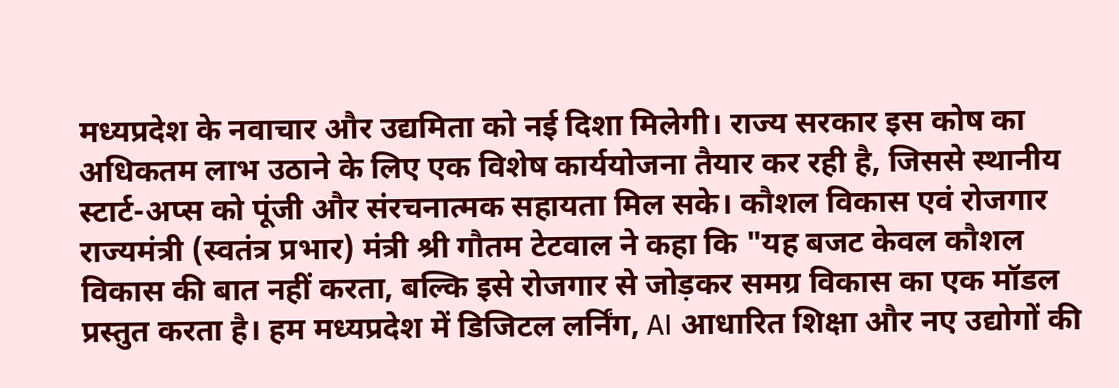मध्यप्रदेश के नवाचार और उद्यमिता को नई दिशा मिलेगी। राज्य सरकार इस कोष का अधिकतम लाभ उठाने के लिए एक विशेष कार्ययोजना तैयार कर रही है, जिससे स्थानीय स्टार्ट-अप्स को पूंजी और संरचनात्मक सहायता मिल सके। कौशल विकास एवं रोजगार राज्यमंत्री (स्वतंत्र प्रभार) मंत्री श्री गौतम टेटवाल ने कहा कि "यह बजट केवल कौशल विकास की बात नहीं करता, बल्कि इसे रोजगार से जोड़कर समग्र विकास का एक मॉडल प्रस्तुत करता है। हम मध्यप्रदेश में डिजिटल लर्निंग, AI आधारित शिक्षा और नए उद्योगों की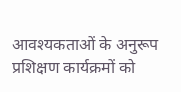आवश्यकताओं के अनुरूप प्रशिक्षण कार्यक्रमों को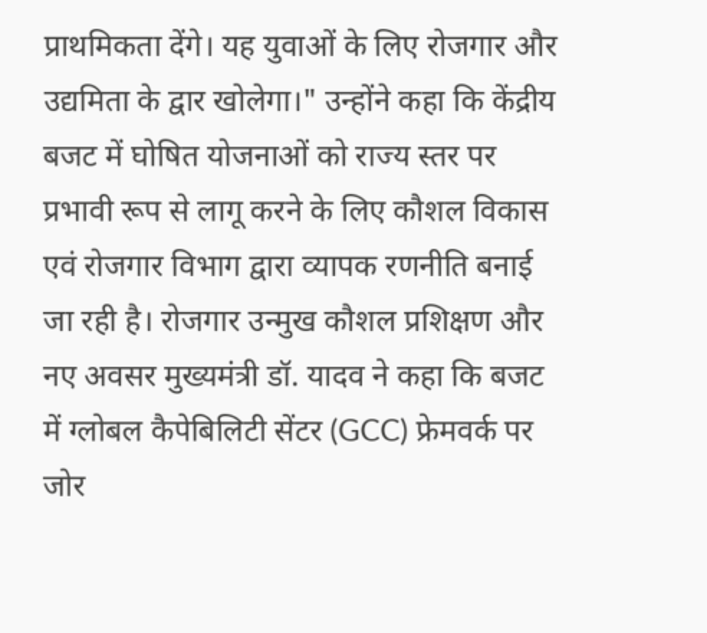प्राथमिकता देंगे। यह युवाओं के लिए रोजगार और उद्यमिता के द्वार खोलेगा।" उन्होंने कहा कि केंद्रीय बजट में घोषित योजनाओं को राज्य स्तर पर प्रभावी रूप से लागू करने के लिए कौशल विकास एवं रोजगार विभाग द्वारा व्यापक रणनीति बनाई जा रही है। रोजगार उन्मुख कौशल प्रशिक्षण और नए अवसर मुख्यमंत्री डॉ. यादव ने कहा कि बजट में ग्लोबल कैपेबिलिटी सेंटर (GCC) फ्रेमवर्क पर जोर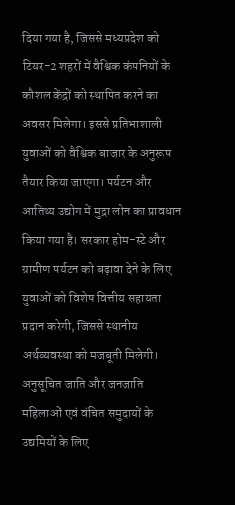दिया गया है, जिससे मध्यप्रदेश को टियर-2 शहरों में वैश्विक कंपनियों के कौशल केंद्रों को स्थापित करने का अवसर मिलेगा। इससे प्रतिभाशाली युवाओं को वैश्विक बाजार के अनुरूप तैयार किया जाएगा। पर्यटन और आतिथ्य उद्योग में मुद्रा लोन का प्रावधान किया गया है। सरकार होम-स्टे और ग्रामीण पर्यटन को बढ़ावा देने के लिए युवाओं को विशेष वित्तीय सहायता प्रदान करेगी, जिससे स्थानीय अर्थव्यवस्था को मजबूती मिलेगी। अनुसूचित जाति और जनजाति महिलाओं एवं वंचित समुदायों के उद्यमियों के लिए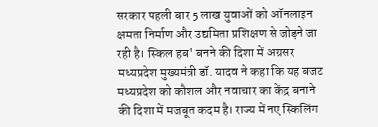सरकार पहली बार 5 लाख युवाओं को ऑनलाइन क्षमता निर्माण और उद्यमिता प्रशिक्षण से जोड़ने जा रही है। स्किल हब' बनने की दिशा में अग्रसर मध्यप्रदेश मुख्यमंत्री डॉ. यादव ने कहा कि यह बजट मध्यप्रदेश को कौशल और नवाचार का केंद्र बनाने की दिशा में मजबूत कदम है। राज्य में नए स्किलिंग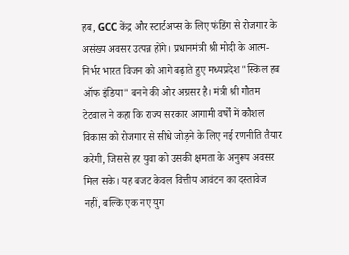हब, GCC केंद्र और स्टार्टअप्स के लिए फंडिंग से रोजगार के असंख्य अवसर उत्पन्न होंगे। प्रधानमंत्री श्री मोदी के आत्म-निर्भर भारत विजन को आगे बढ़ाते हुए मध्यप्रदेश "स्किल हब ऑफ इंडिया" बनने की ओर अग्रसर है। मंत्री श्री गौतम टेटवाल ने कहा कि राज्य सरकार आगामी वर्षों में कौशल विकास को रोजगार से सीधे जोड़ने के लिए नई रणनीति तैयार करेगी, जिससे हर युवा को उसकी क्षमता के अनुरूप अवसर मिल सके। यह बजट केवल वित्तीय आवंटन का दस्तावेज नहीं, बल्कि एक नए युग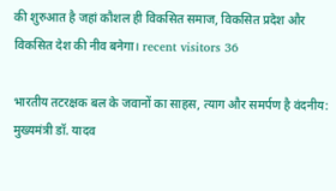की शुरुआत है जहां कौशल ही विकसित समाज, विकसित प्रदेश और विकसित देश की नीव बनेगा। recent visitors 36

भारतीय तटरक्षक बल के जवानों का साहस, त्याग और समर्पण है वंदनीय: मुख्यमंत्री डॉ. यादव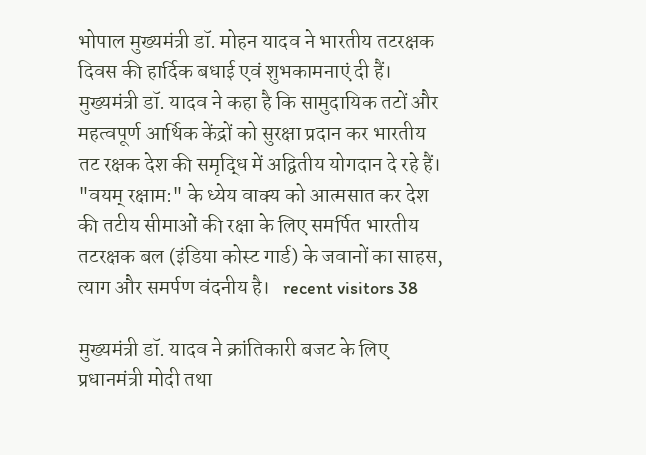भोपाल मुख्यमंत्री डॉ. मोहन यादव ने भारतीय तटरक्षक दिवस की हार्दिक बधाई एवं शुभकामनाएं दी हैं। मुख्यमंत्री डॉ. यादव ने कहा है कि सामुदायिक तटों और महत्वपूर्ण आर्थिक केंद्रों को सुरक्षा प्रदान कर भारतीय तट रक्षक देश की समृद्धि में अद्वितीय योगदान दे रहे हैं। "वयम् रक्षाम:" के ध्येय वाक्य को आत्मसात कर देश की तटीय सीमाओं की रक्षा के लिए समर्पित भारतीय तटरक्षक बल (इंडिया कोस्ट गार्ड) के जवानों का साहस, त्याग और समर्पण वंदनीय है।   recent visitors 38

मुख्यमंत्री डॉ. यादव ने क्रांतिकारी बजट के लिए प्रधानमंत्री मोदी तथा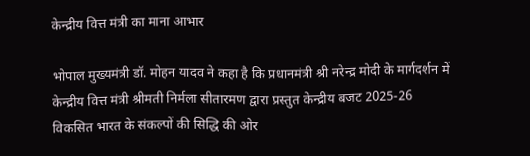केन्द्रीय वित्त मंत्री का माना आभार

भोपाल मुख्यमंत्री डॉ. मोहन यादव ने कहा है कि प्रधानमंत्री श्री नरेन्द्र मोदी के मार्गदर्शन में केन्द्रीय वित्त मंत्री श्रीमती निर्मला सीतारमण द्वारा प्रस्तुत केन्द्रीय बजट 2025-26 विकसित भारत के संकल्पों की सिद्धि की ओर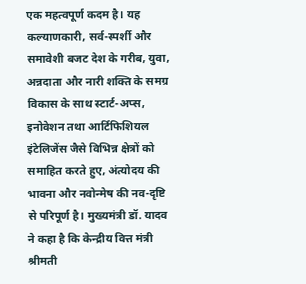एक महत्वपूर्ण कदम है। यह कल्याणकारी, सर्व-स्पर्शी और समावेशी बजट देश के गरीब, युवा, अन्नदाता और नारी शक्ति के समग्र विकास के साथ स्टार्ट-अप्स, इनोवेशन तथा आर्टिफिशियल इंटेलिजेंस जैसे विभिन्न क्षेत्रों को समाहित करते हुए, अंत्योदय की भावना और नवोन्मेष की नव-दृष्टि से परिपूर्ण है। मुख्यमंत्री डॉ. यादव ने कहा है कि केन्द्रीय वित्त मंत्री श्रीमती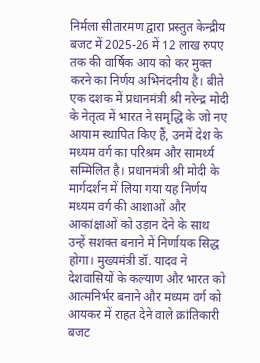निर्मला सीतारमण द्वारा प्रस्तुत केन्द्रीय बजट में 2025-26 में 12 लाख रुपए तक की वार्षिक आय को कर मुक्त करने का निर्णय अभिनंदनीय है। बीते एक दशक में प्रधानमंत्री श्री नरेन्द्र मोदी के नेतृत्व में भारत ने समृद्धि के जो नए आयाम स्थापित किए हैं, उनमें देश के मध्यम वर्ग का परिश्रम और सामर्थ्य सम्मिलित है। प्रधानमंत्री श्री मोदी के मार्गदर्शन में लिया गया यह निर्णय मध्यम वर्ग की आशाओं और आकांक्षाओं को उड़ान देने के साथ उन्हें सशक्त बनाने में निर्णायक सिद्ध होगा। मुख्यमंत्री डॉ. यादव ने देशवासियों के कल्याण और भारत को आत्मनिर्भर बनाने और मध्यम वर्ग को आयकर में राहत देने वाले क्रांतिकारी बजट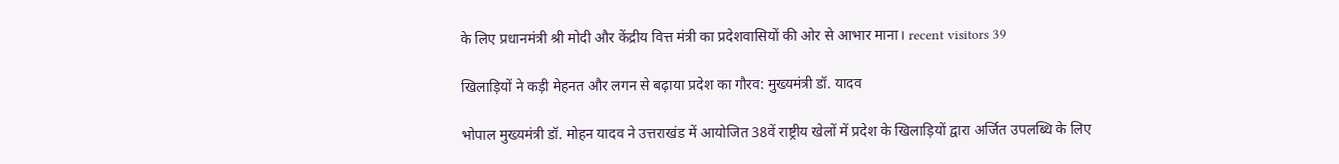के लिए प्रधानमंत्री श्री मोदी और केंद्रीय वित्त मंत्री का प्रदेशवासियों की ओर से आभार माना। recent visitors 39

खिलाड़ियों ने कड़ी मेहनत और लगन से बढ़ाया प्रदेश का गौरव: मुख्यमंत्री डॉ. यादव

भोपाल मुख्यमंत्री डॉ. मोहन यादव ने उत्तराखंड में आयोजित 38वें राष्ट्रीय खेलों में प्रदेश के खिलाड़ियों द्वारा अर्जित उपलब्धि के लिए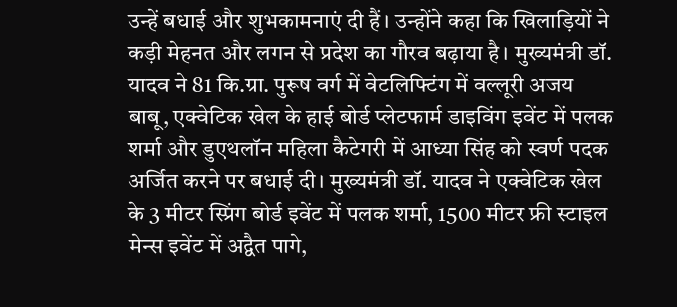उन्हें बधाई और शुभकामनाएं दी हैं। उन्होंने कहा कि खिलाड़ियों ने कड़ी मेहनत और लगन से प्रदेश का गौरव बढ़ाया है। मुख्यमंत्री डॉ. यादव ने 81 कि.ग्रा. पुरूष वर्ग में वेटलिफ्टिंग में वल्लूरी अजय बाबू, एक्वेटिक खेल के हाई बोर्ड प्लेटफार्म डाइविंग इवेंट में पलक शर्मा और डुएथलॉन महिला कैटेगरी में आध्या सिंह को स्वर्ण पदक अर्जित करने पर बधाई दी। मुख्यमंत्री डॉ. यादव ने एक्वेटिक खेल के 3 मीटर स्प्रिंग बोर्ड इवेंट में पलक शर्मा, 1500 मीटर फ्री स्टाइल मेन्स इवेंट में अद्वैत पागे,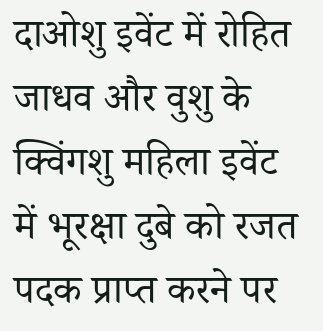दाओशु इवेंट में रोहित जाधव और वुशु के क्विंगशु महिला इवेंट में भूरक्षा दुबे को रजत पदक प्राप्त करने पर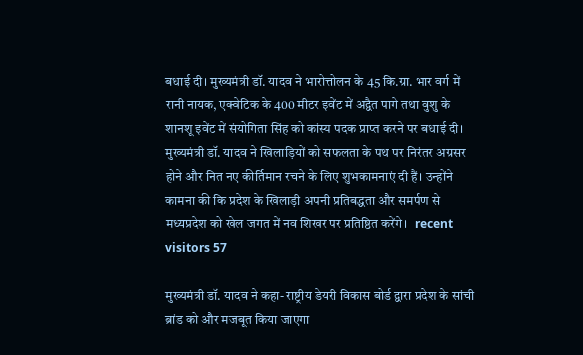बधाई दी। मुख्यमंत्री डॉ. यादव ने भारोत्तोलन के 45 कि.ग्रा. भार वर्ग में रानी नायक, एक्वेटिक के 400 मीटर इवेंट में अद्वैत पागे तथा वुशु के शानशू इवेंट में संयोगिता सिंह को कांस्य पदक प्राप्त करने पर बधाई दी। मुख्यमंत्री डॉ. यादव ने खिलाड़ियों को सफलता के पथ पर निरंतर अग्रसर होने और नित नए कीर्तिमान रचने के लिए शुभकामनाएं दी हैं। उन्होंने कामना की कि प्रदेश के खिलाड़ी अपनी प्रतिबद्धता और समर्पण से मध्यप्रदेश को खेल जगत में नव शिखर पर प्रतिष्ठित करेंगे।   recent visitors 57

मुख्यमंत्री डॉ. यादव ने कहा- राष्ट्रीय डेयरी विकास बोर्ड द्वारा प्रदेश के सांची ब्रांड को और मजबूत किया जाएगा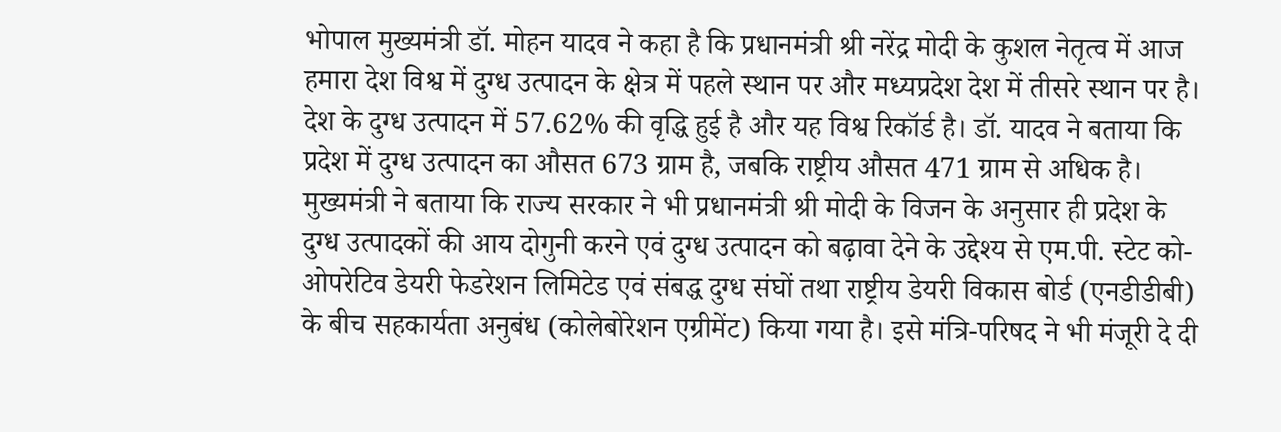भोपाल मुख्यमंत्री डॉ. मोहन यादव ने कहा है कि प्रधानमंत्री श्री नरेंद्र मोदी के कुशल नेतृत्व में आज हमारा देश विश्व में दुग्ध उत्पादन के क्षेत्र में पहले स्थान पर और मध्यप्रदेश देश में तीसरे स्थान पर है। देश के दुग्ध उत्पादन में 57.62% की वृद्धि हुई है और यह विश्व रिकॉर्ड है। डॉ. यादव ने बताया कि प्रदेश में दुग्ध उत्पादन का औसत 673 ग्राम है, जबकि राष्ट्रीय औसत 471 ग्राम से अधिक है। मुख्यमंत्री ने बताया कि राज्य सरकार ने भी प्रधानमंत्री श्री मोदी के विजन के अनुसार ही प्रदेश के दुग्ध उत्पादकों की आय दोगुनी करने एवं दुग्ध उत्पादन को बढ़ावा देने के उद्देश्य से एम.पी. स्टेट को-ओपरेटिव डेयरी फेडरेशन लिमिटेड एवं संबद्ध दुग्ध संघों तथा राष्ट्रीय डेयरी विकास बोर्ड (एनडीडीबी) के बीच सहकार्यता अनुबंध (कोलेबोरेशन एग्रीमेंट) किया गया है। इसे मंत्रि-परिषद ने भी मंजूरी दे दी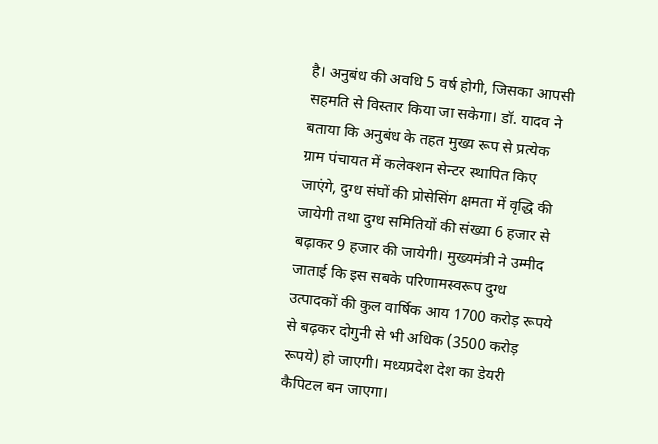है। अनुबंध की अवधि 5 वर्ष होगी, जिसका आपसी सहमति से विस्तार किया जा सकेगा। डॉ. यादव ने बताया कि अनुबंध के तहत मुख्य रूप से प्रत्येक ग्राम पंचायत में कलेक्शन सेन्टर स्थापित किए जाएंगे, दुग्ध संघों की प्रोसेसिंग क्षमता में वृद्धि की जायेगी तथा दुग्ध समितियों की संख्या 6 हजार से बढ़ाकर 9 हजार की जायेगी। मुख्यमंत्री ने उम्मीद जाताई कि इस सबके परिणामस्वरूप दुग्ध उत्पादकों की कुल वार्षिक आय 1700 करोड़ रूपये से बढ़कर दोगुनी से भी अधिक (3500 करोड़ रूपये) हो जाएगी। मध्यप्रदेश देश का डेयरी कैपिटल बन जाएगा।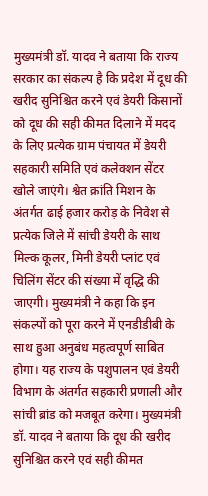मुख्यमंत्री डॉ. यादव ने बताया कि राज्य सरकार का संकल्प है कि प्रदेश में दूध की खरीद सुनिश्चित करने एवं डेयरी किसानों को दूध की सही कीमत दिलाने में मदद के लिए प्रत्येक ग्राम पंचायत में डेयरी सहकारी समिति एवं कलेक्शन सेंटर खोले जाएंगे। श्वेत क्रांति मिशन के अंतर्गत ढाई हजार करोड़ के निवेश से प्रत्येक जिले में सांची डेयरी के साथ मिल्क कूलर, मिनी डेयरी प्लांट एवं चिलिंग सेंटर की संख्या में वृद्धि की जाएगी। मुख्यमंत्री ने कहा कि इन संकल्पों को पूरा करने में एनडीडीबी के साथ हुआ अनुबंध महत्वपूर्ण साबित होगा। यह राज्य के पशुपालन एवं डेयरी विभाग के अंतर्गत सहकारी प्रणाली और सांची ब्रांड को मजबूत करेगा। मुख्यमंत्री डॉ. यादव ने बताया कि दूध की खरीद सुनिश्चित करने एवं सही कीमत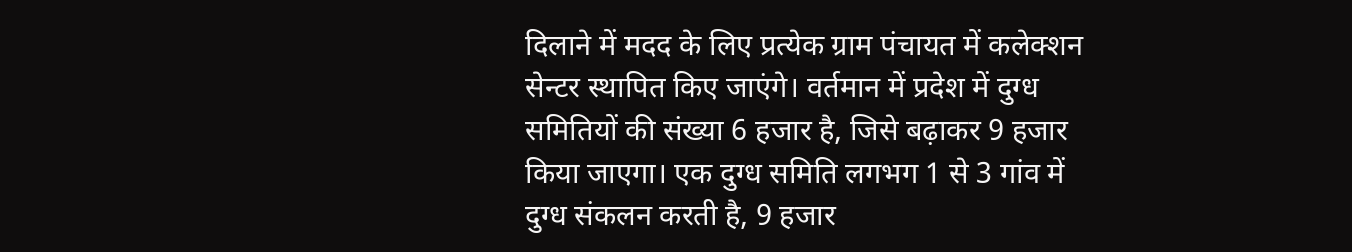दिलाने में मदद के लिए प्रत्येक ग्राम पंचायत में कलेक्शन सेन्टर स्थापित किए जाएंगे। वर्तमान में प्रदेश में दुग्ध समितियों की संख्या 6 हजार है, जिसे बढ़ाकर 9 हजार किया जाएगा। एक दुग्ध समिति लगभग 1 से 3 गांव में दुग्ध संकलन करती है, 9 हजार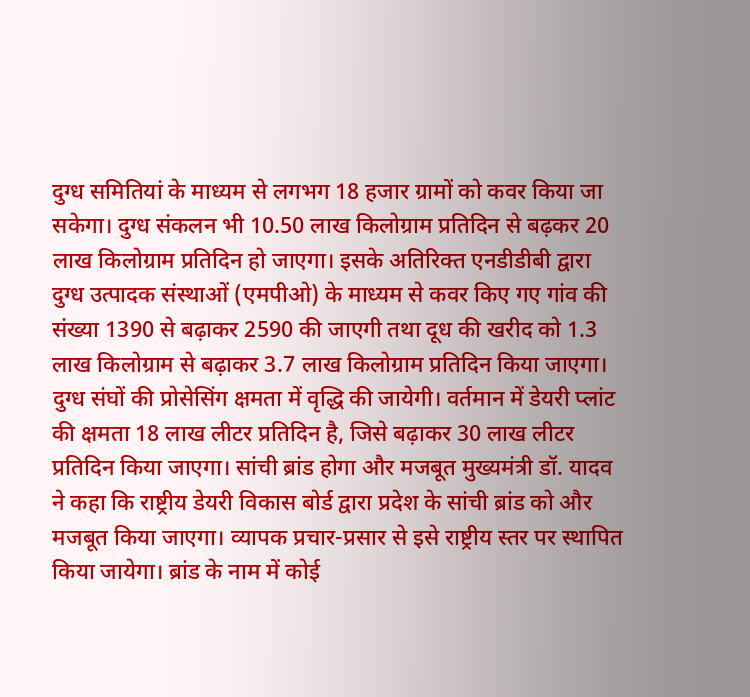दुग्ध समितियां के माध्यम से लगभग 18 हजार ग्रामों को कवर किया जा सकेगा। दुग्ध संकलन भी 10.50 लाख किलोग्राम प्रतिदिन से बढ़कर 20 लाख किलोग्राम प्रतिदिन हो जाएगा। इसके अतिरिक्त एनडीडीबी द्वारा दुग्ध उत्पादक संस्थाओं (एमपीओ) के माध्यम से कवर किए गए गांव की संख्या 1390 से बढ़ाकर 2590 की जाएगी तथा दूध की खरीद को 1.3 लाख किलोग्राम से बढ़ाकर 3.7 लाख किलोग्राम प्रतिदिन किया जाएगा। दुग्ध संघों की प्रोसेसिंग क्षमता में वृद्धि की जायेगी। वर्तमान में डेयरी प्लांट की क्षमता 18 लाख लीटर प्रतिदिन है, जिसे बढ़ाकर 30 लाख लीटर प्रतिदिन किया जाएगा। सांची ब्रांड होगा और मजबूत मुख्यमंत्री डॉ. यादव ने कहा कि राष्ट्रीय डेयरी विकास बोर्ड द्वारा प्रदेश के सांची ब्रांड को और मजबूत किया जाएगा। व्यापक प्रचार-प्रसार से इसे राष्ट्रीय स्तर पर स्थापित किया जायेगा। ब्रांड के नाम में कोई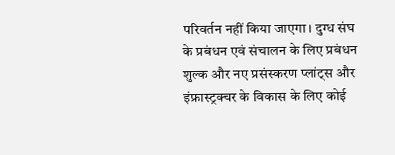परिवर्तन नहीं किया जाएगा। दुग्ध संघ के प्रबंधन एवं संचालन के लिए प्रबंधन शुल्क और नए प्रसंस्करण प्लांट्स और इंफ्रास्ट्रक्चर के विकास के लिए कोई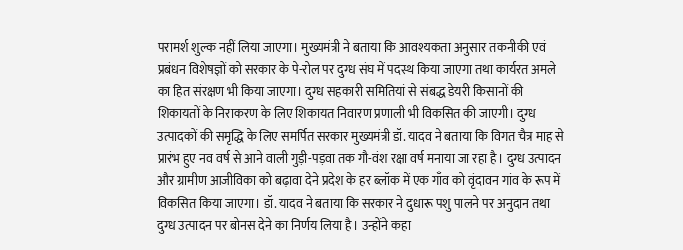परामर्श शुल्क नहीं लिया जाएगा। मुख्यमंत्री ने बताया कि आवश्यकता अनुसार तकनीकी एवं प्रबंधन विशेषज्ञों को सरकार के पे-रोल पर दुग्ध संघ में पदस्थ किया जाएगा तथा कार्यरत अमले का हित संरक्षण भी किया जाएगा। दुग्ध सहकारी समितियां से संबद्ध डेयरी किसानों की शिकायतों के निराकरण के लिए शिकायत निवारण प्रणाली भी विकसित की जाएगी। दुग्ध उत्पादकों की समृद्धि के लिए समर्पित सरकार मुख्यमंत्री डॉ. यादव ने बताया कि विगत चैत्र माह से प्रारंभ हुए नव वर्ष से आने वाली गुड़ी-पड़वा तक गौ-वंश रक्षा वर्ष मनाया जा रहा है। दुग्ध उत्पादन और ग्रामीण आजीविका को बढ़ावा देने प्रदेश के हर ब्लॉक में एक गाँव को वृंदावन गांव के रूप में विकसित किया जाएगा। डॉ. यादव ने बताया कि सरकार ने दुधारू पशु पालने पर अनुदान तथा दुग्ध उत्पादन पर बोनस देने का निर्णय लिया है। उन्होंने कहा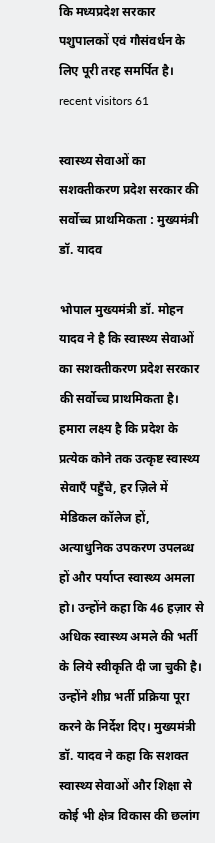कि मध्यप्रदेश सरकार पशुपालकों एवं गौसंवर्धन के लिए पूरी तरह समर्पित है। recent visitors 61

स्वास्थ्य सेवाओं का सशक्तीकरण प्रदेश सरकार की सर्वोच्च प्राथमिकता : मुख्यमंत्री डॉ. यादव

भोपाल मुख्यमंत्री डॉ. मोहन यादव ने है कि स्वास्थ्य सेवाओं का सशक्तीकरण प्रदेश सरकार की सर्वोच्च प्राथमिकता है। हमारा लक्ष्य है कि प्रदेश के प्रत्येक कोने तक उत्कृष्ट स्वास्थ्य सेवाएँ पहुँचे, हर ज़िले में मेडिकल कॉलेज हों, अत्याधुनिक उपकरण उपलब्ध हों और पर्याप्त स्वास्थ्य अमला हो। उन्होंने कहा कि 46 हज़ार से अधिक स्वास्थ्य अमले की भर्ती के लिये स्वीकृति दी जा चुकी है। उन्होंने शीघ्र भर्ती प्रक्रिया पूरा करने के निर्देश दिए। मुख्यमंत्री डॉ. यादव ने कहा कि सशक्त स्वास्थ्य सेवाओं और शिक्षा से कोई भी क्षेत्र विकास की छलांग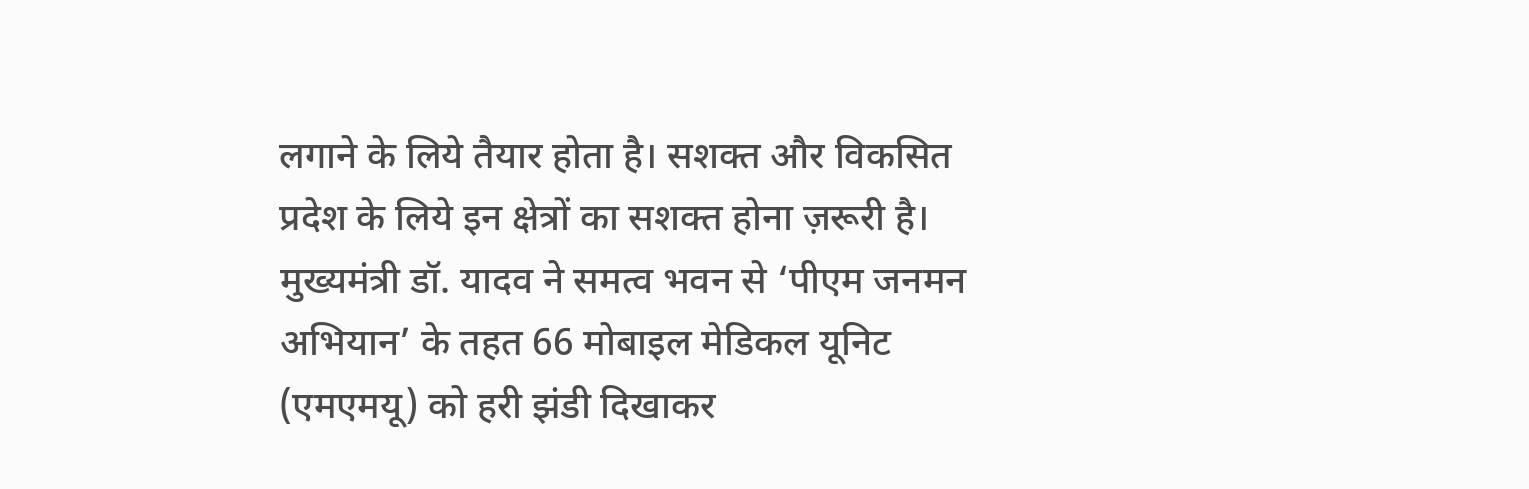लगाने के लिये तैयार होता है। सशक्त और विकसित प्रदेश के लिये इन क्षेत्रों का सशक्त होना ज़रूरी है। मुख्यमंत्री डॉ. यादव ने समत्व भवन से ‘पीएम जनमन अभियान’ के तहत 66 मोबाइल मेडिकल यूनिट (एमएमयू) को हरी झंडी दिखाकर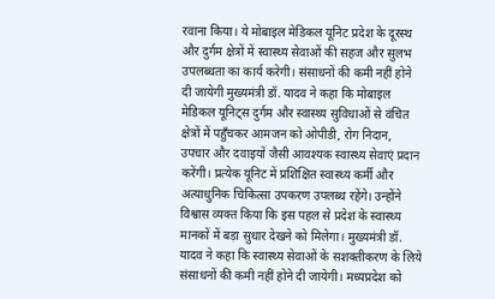रवाना किया। ये मोबाइल मेडिकल यूनिट प्रदेश के दूरस्थ और दुर्गम क्षेत्रों में स्वास्थ्य सेवाओं की सहज और सुलभ उपलब्धता का कार्य करेगी। संसाधनों की कमी नहीं होने दी जायेगी मुख्यमंत्री डॉ. यादव ने कहा कि मोबाइल मेडिकल यूनिट्स दुर्गम और स्वास्थ्य सुविधाओं से वंचित क्षेत्रों में पहुँचकर आमजन को ओपीडी, रोग निदान, उपचार और दवाइयों जैसी आवश्यक स्वास्थ्य सेवाएं प्रदान करेंगी। प्रत्येक यूनिट में प्रशिक्षित स्वास्थ्य कर्मी और अत्याधुनिक चिकित्सा उपकरण उपलब्ध रहेंगे। उन्होंने विश्वास व्यक्त किया कि इस पहल से प्रदेश के स्वास्थ्य मानकों में बड़ा सुधार देखने को मिलेगा। मुख्यमंत्री डॉ. यादव ने कहा कि स्वास्थ्य सेवाओं के सशक्तीकरण के लिये संसाधनों की कमी नहीं होने दी जायेगी। मध्यप्रदेश को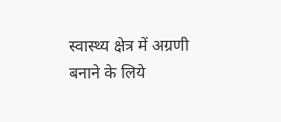स्वास्थ्य क्षेत्र में अग्रणी बनाने के लिये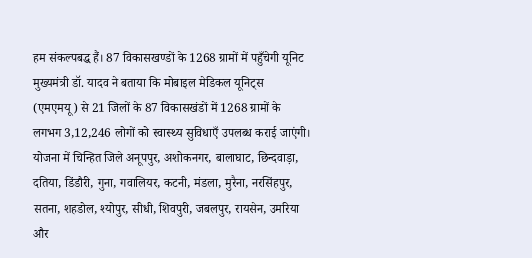हम संकल्पबद्ध हैं। 87 विकासखण्डों के 1268 ग्रामों में पहुँचेगी यूनिट मुख्यमंत्री डॉ. यादव ने बताया कि मोबाइल मेडिकल यूनिट्स (एमएमयू) से 21 जिलों के 87 विकासखंडों में 1268 ग्रामों के लगभग 3,12,246 लोगों को स्वास्थ्य सुविधाएँ उपलब्ध कराई जाएंगी। योजना में चिन्हित जिले अनूपपुर, अशोकनगर, बालाघाट, छिन्दवाड़ा, दतिया, डिंडौरी, गुना, गवालियर, कटनी, मंडला, मुरैना, नरसिंहपुर, सतना, शहडोल, श्योपुर, सीधी, शिवपुरी, जबलपुर, रायसेन, उमरिया और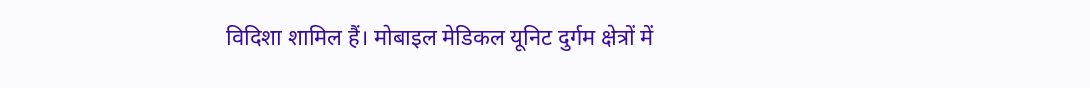विदिशा शामिल हैं। मोबाइल मेडिकल यूनिट दुर्गम क्षेत्रों में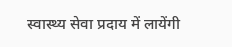स्वास्थ्य सेवा प्रदाय में लायेंगी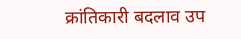क्रांतिकारी बदलाव उप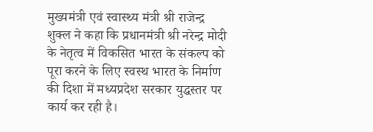मुख्यमंत्री एवं स्वास्थ्य मंत्री श्री राजेन्द्र शुक्ल ने कहा कि प्रधानमंत्री श्री नरेन्द्र मोदी के नेतृत्व में विकसित भारत के संकल्प को पूरा करने के लिए स्वस्थ भारत के निर्माण की दिशा में मध्यप्रदेश सरकार युद्धस्तर पर कार्य कर रही है।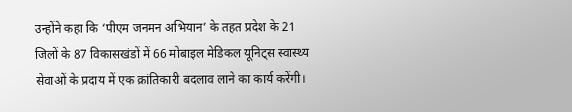उन्होंने कहा कि ‘पीएम जनमन अभियान’ के तहत प्रदेश के 21 जिलों के 87 विकासखंडों में 66 मोबाइल मेडिकल यूनिट्स स्वास्थ्य सेवाओं के प्रदाय में एक क्रांतिकारी बदलाव लाने का कार्य करेंगी।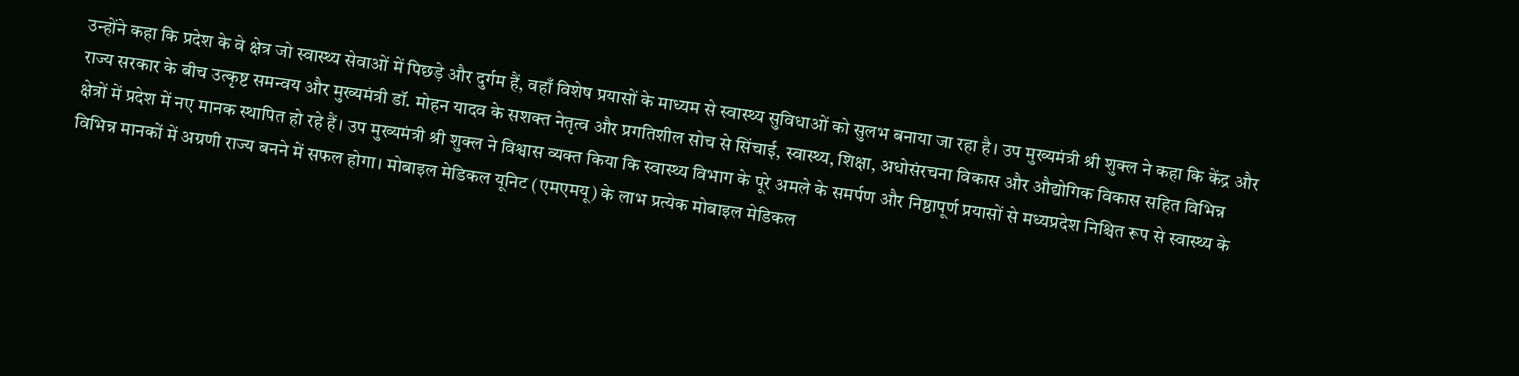उन्होंने कहा कि प्रदेश के वे क्षेत्र जो स्वास्थ्य सेवाओं में पिछड़े और दुर्गम हैं, वहाँ विशेष प्रयासों के माध्यम से स्वास्थ्य सुविधाओं को सुलभ बनाया जा रहा है। उप मुख्यमंत्री श्री शुक्ल ने कहा कि केंद्र और राज्य सरकार के बीच उत्कृष्ट समन्वय और मुख्यमंत्री डॉ. मोहन यादव के सशक्त नेतृत्व और प्रगतिशील सोच से सिंचाई, स्वास्थ्य, शिक्षा, अधोसंरचना विकास और औद्योगिक विकास सहित विभिन्न क्षेत्रों में प्रदेश में नए मानक स्थापित हो रहे हैं। उप मुख्यमंत्री श्री शुक्ल ने विश्वास व्यक्त किया कि स्वास्थ्य विभाग के पूरे अमले के समर्पण और निष्ठापूर्ण प्रयासों से मध्यप्रदेश निश्चित रूप से स्वास्थ्य के विभिन्न मानकों में अग्रणी राज्य बनने में सफल होगा। मोबाइल मेडिकल यूनिट (एमएमयू) के लाभ प्रत्येक मोबाइल मेडिकल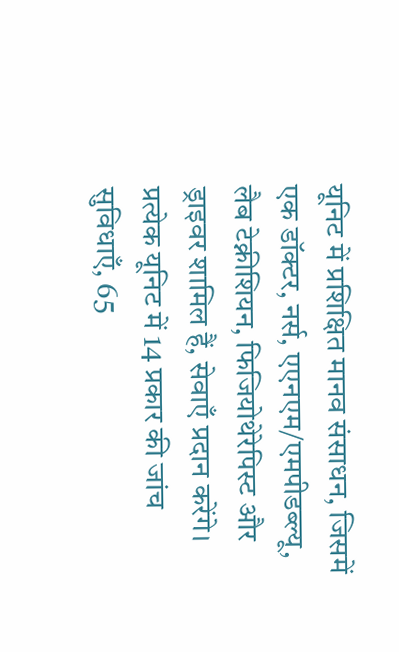यूनिट में प्रशिक्षित मानव संसाधन, जिसमें एक डॉक्टर, नर्स, एएनएम/एमपीडब्ल्यू, लैब टेक्नीशियन, फिजियोथेरेपिस्ट और ड्राइवर शामिल हैं, सेवाएँ प्रदान करेंगे। प्रत्येक यूनिट में 14 प्रकार की जांच सुविधाएँ, 65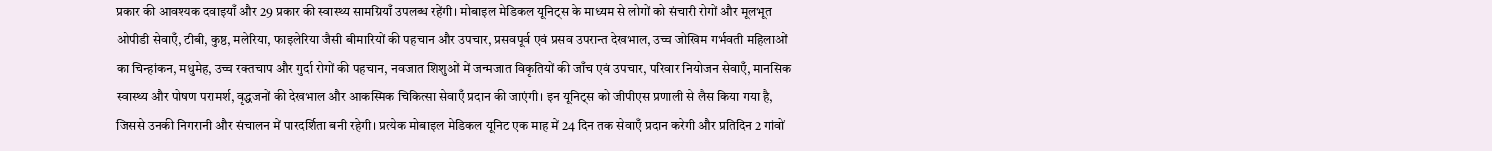प्रकार की आवश्यक दवाइयाँ और 29 प्रकार की स्वास्थ्य सामग्रियाँ उपलब्ध रहेंगी। मोबाइल मेडिकल यूनिट्स के माध्यम से लोगों को संचारी रोगों और मूलभूत ओपीडी सेवाएँ, टीबी, कुष्ठ, मलेरिया, फाइलेरिया जैसी बीमारियों की पहचान और उपचार, प्रसवपूर्व एवं प्रसव उपरान्त देखभाल, उच्च जोखिम गर्भवती महिलाओं का चिन्हांकन, मधुमेह, उच्च रक्तचाप और गुर्दा रोगों की पहचान, नवजात शिशुओं में जन्मजात विकृतियों की जाँच एवं उपचार, परिवार नियोजन सेवाएँ, मानसिक स्वास्थ्य और पोषण परामर्श, वृद्धजनों की देखभाल और आकस्मिक चिकित्सा सेवाएँ प्रदान की जाएंगी। इन यूनिट्स को जीपीएस प्रणाली से लैस किया गया है, जिससे उनकी निगरानी और संचालन में पारदर्शिता बनी रहेगी। प्रत्येक मोबाइल मेडिकल यूनिट एक माह में 24 दिन तक सेवाएँ प्रदान करेगी और प्रतिदिन 2 गांवों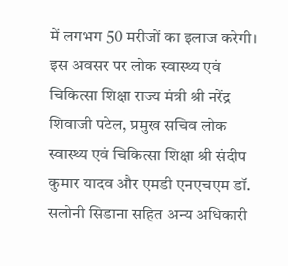में लगभग 50 मरीजों का इलाज करेगी। इस अवसर पर लोक स्वास्थ्य एवं चिकित्सा शिक्षा राज्य मंत्री श्री नरेंद्र शिवाजी पटेल, प्रमुख सचिव लोक स्वास्थ्य एवं चिकित्सा शिक्षा श्री संदीप कुमार यादव और एमडी एनएचएम डॉ. सलोनी सिडाना सहित अन्य अधिकारी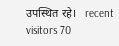उपस्थित रहे।   recent visitors 70